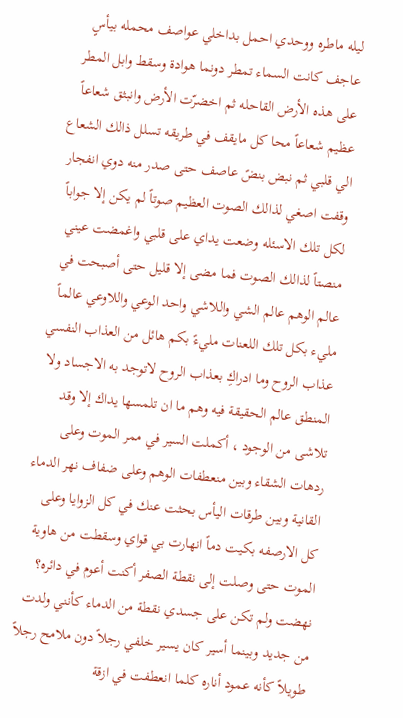ليله ماطره ووحدي احمل بداخلي عواصف محمله بيأسٍ عاجف كانت السماء تمطر دونما هوادة وسقط وابل المطر على هذه الأرض القاحله ثم اخضرّت الأرض وانبثق شعاعاً عظيم شعاعاً محا كل مايقف في طريقه تسلل ذالك الشعاع الي قلبي ثم نبض بنضً عاصف حتى صدر منه دوي انفجار وقفت اصغي لذالك الصوت العظيم صوتاً لم يكن إلا جواباً لكل تلك الاسئله وضعت يداي على قلبي واغمضت عيني منصتاً لذالك الصوت فما مضى إلا قليل حتى أصبحت في عالم الوهم عالم الشي واللاشي واحد الوعي واللاوعي عالماً مليء بكل تلك اللعنات مليءً بكم هائل من العذاب النفسي عذاب الروح وما ادراكِ بعذاب الروح لاتوجد به الاجساد ولا المنطق عالم الحقيقة فيه وهم ما ان تلمسها يداك إلا وقد تلاشى من الوجود ، أكملت السير في ممر الموت وعلى ردهات الشقاء وبين منعطفات الوهم وعلى ضفاف نهر الدماء القانية وبين طرقات اليأس بحثت عنك في كل الزوايا وعلى كل الارصفه بكيت دماً انهارت بي قواي وسقطت من هاوية الموت حتى وصلت إلى نقطة الصفر أكنت أعوم في دائره؟ نهضت ولم تكن على جسدي نقطة من الدماء كأنني ولدت من جديد وبينما أسير كان يسير خلفي رجلاً دون ملامح رجلاً طويلاً كأنه عمود أناره كلما انعطفت في ازقة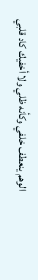الوهم ينعطف خلفي وكأنه ظلي ولا أخفيك كاد قلبي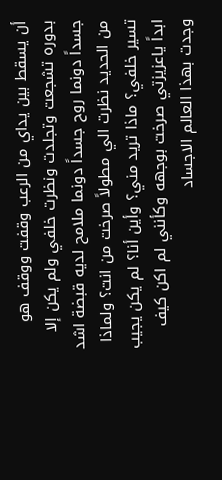أن يسقط بين يداي من الرعب وقفت ووقف هو بدوره تشجعت وتجلدت ونظرت خلفي ولم يكن إلا جسداً دونما روح جسداً دونما ملامح لديه قبضة اشد من الحديد نظرت الي مطولاً صرخت من انت؟ ولماذا تسير خلفي؟ ماذا تريد مني؟ وأين أنا؟ لم يكن يجيب ابداً ياعزيزتي صرخت بوجهه وكأنني لم اكن كيف وجدت بهذا العالم الاجساد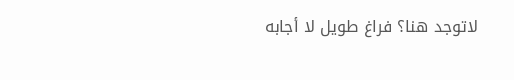لاتوجد هنا؟ فراغ طويل لا أجابه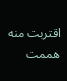اقتربت منه هممت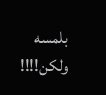بلمسه ولكن!!!!